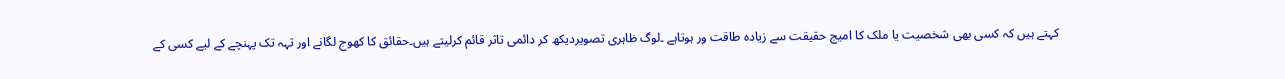کہتے ہیں کہ کسی بھی شخصیت یا ملک کا امیج حقیقت سے زیادہ طاقت ور ہوتاہے ۔لوگ ظاہری تصویردیکھ کر دائمی تاثر قائم کرلیتے ہیں۔حقائق کا کھوج لگانے اور تہہ تک پہنچے کے لیے کسی کے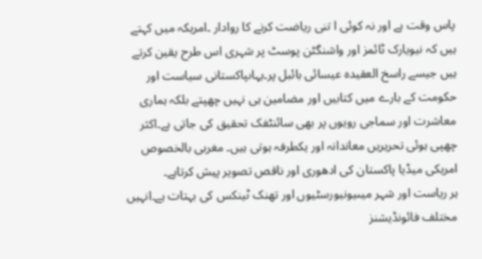پاس وقت ہے اور نہ کوئی ا تنی ریاضت کرنے کا روادار ۔امریکہ میں کہتے ہیں کہ نیویارک ٹائمز اور واشنگٹن پوسٹ پر شہری اس طرح یقین کرتے ہیں جیسے راسخ العقیدہ عیسائی بائبل پر۔یہاںپاکستانی سیاست اور حکومت کے بارے میں کتابیں اور مضامین ہی نہیں چھپتے بلکہ ہماری معاشرت اور سماجی رویوں پر بھی سائنٹفک تحقیق کی جاتی ہے۔اکثر چھپی ہوئی تحریریں معاندانہ اور یکطرفہ ہوتی ہیں۔ مغربی بالخصوص امریکی میڈیا پاکستان کی ادھوری اور ناقص تصویر پیش کرتاہے۔
ہر ریاست اور شہر میںیونیورسٹیوں اور تھنک ٹینکس کی بہتات ہے۔انہیں مختلف فائونڈیشنز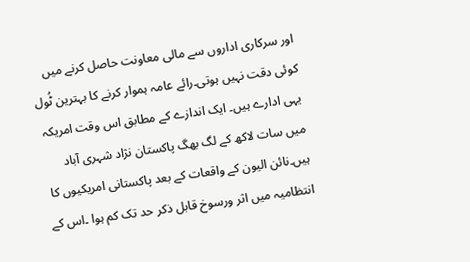اور سرکاری اداروں سے مالی معاونت حاصل کرنے میں کوئی دقت نہیں ہوتی۔رائے عامہ ہموار کرنے کا بہترین ٹُول یہی ادارے ہیں۔ ایک اندازے کے مطابق اس وقت امریکہ میں سات لاکھ کے لگ بھگ پاکستان نژاد شہری آباد ہیں۔نائن الیون کے واقعات کے بعد پاکستانی امریکیوں کا انتظامیہ میں اثر ورسوخ قابل ذکر حد تک کم ہوا ۔اس کے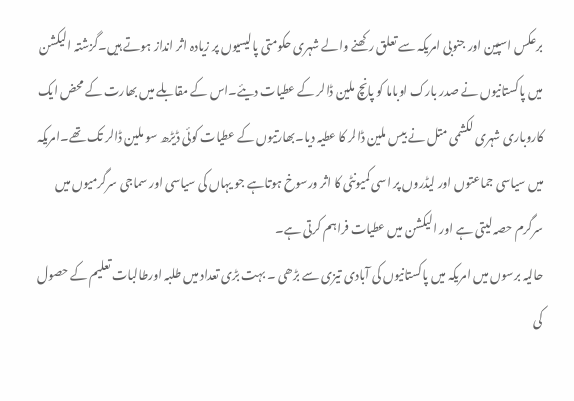برعکس اسپین اور جنوبی امریکہ سے تعلق رکھنے والے شہری حکومتی پالیسیوں پر زیادہ اثر انداز ہوتے ہیں۔گزشتہ الیکشن میں پاکستانیوں نے صدر بارک اوباما کو پانچ ملین ڈالر کے عطیات دیئے۔اس کے مقابلے میں بھارت کے محض ایک کاروباری شہری لکشمی متل نے بیس ملین ڈالر کا عطیہ دیا۔بھارتیوں کے عطیات کوئی ڈیڑھ سو ملین ڈالر تک تھے۔امریکہ میں سیاسی جماعتوں اور لیڈروں پر اسی کمیونٹی کا اثر ورسوخ ہوتاہے جو یہاں کی سیاسی اور سماجی سرگرمیوں میں سرگرم حصہ لیتی ہے اور الیکشن میں عطیات فراہم کرتی ہے۔
حالیہ برسوں میں امریکہ میں پاکستانیوں کی آبادی تیزی سے بڑھی ۔ بہت بڑی تعداد میں طلبہ اورطالبات تعلیم کے حصول کی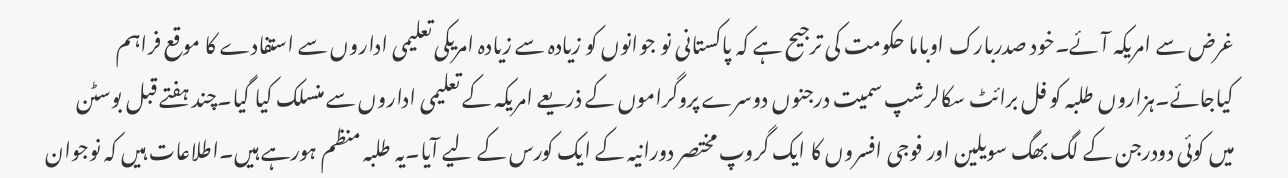غرض سے امریکہ آئے۔خود صدربارک اوباما حکومت کی ترجیح ہے کہ پاکستانی نو جوانوں کو زیادہ سے زیادہ امریکی تعلیمی اداروں سے استفادے کا موقع فراہم کیاجائے۔ہزاروں طلبہ کو فل برائٹ سکالرشپ سمیت درجنوں دوسرے پروگراموں کے ذریعے امریکہ کے تعلیمی اداروں سے منسلک کیا گیا۔چند ہفتے قبل بوسٹن میں کوئی دودرجن کے لگ بھگ سویلین اور فوجی افسروں کا ایک گروپ مختصر دورانیہ کے ایک کورس کے لیے آیا۔یہ طلبہ منظم ہورہے ہیں۔اطلاعات ہیں کہ نوجوان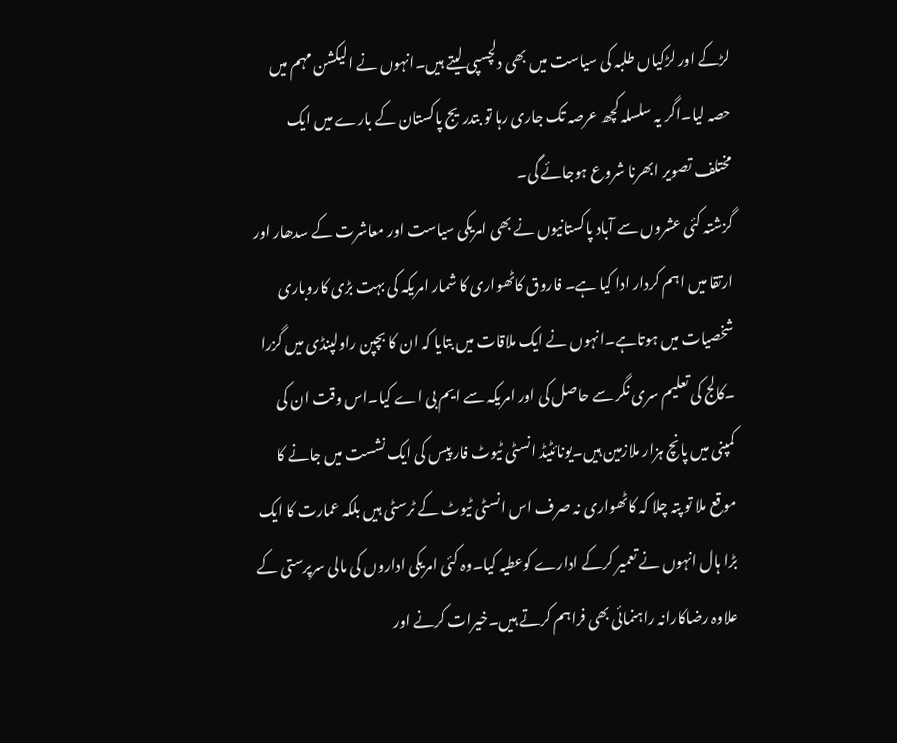لڑکے اور لڑکیاں طلبہ کی سیاست میں بھی دلچسپی لیتے ہیں۔انہوں نے الیکشن مہم میں حصہ لیا۔اگر یہ سلسلہ کچھ عرصہ تک جاری رہا تو بتدریج پاکستان کے بارے میں ایک مختلف تصویر ابھرنا شروع ہوجائے گی۔
گزشتہ کئی عشروں سے آباد پاکستانیوں نے بھی امریکی سیاست اور معاشرت کے سدھار اور ارتقا میں اہم کردار ادا کیا ہے۔ فاروق کاٹھواری کا شمار امریکہ کی بہت بڑی کاروباری شخصیات میں ہوتاہے۔انہوں نے ایک ملاقات میں بتایا کہ ان کا بچپن راولپنڈی میں گزرا ۔کالج کی تعلیم سری نگر سے حاصل کی اور امریکہ سے ایم بی اے کیا۔اس وقت ان کی کمپنی میں پانچ ہزار ملازمین ہیں۔یونائٹیڈ انسٹی ٹیوٹ فار پیس کی ایک نشست میں جانے کا موقع ملا تو پتہ چلا کہ کاٹھواری نہ صرف اس انسٹی ٹیوٹ کے ٹرسٹی ہیں بلکہ عمارت کا ایک بڑا ہال انہوں نے تعمیر کرکے ادارے کوعطیہ کیا۔وہ کئی امریکی اداروں کی مالی سرپرستی کے علاوہ رضاکارانہ راہنمائی بھی فراہم کرتے ہیں۔خیرات کرنے اور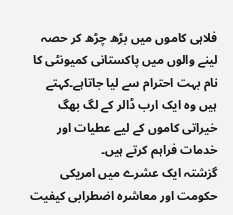فلاہی کاموں میں بڑھ چڑھ کر حصہ لینے والوں میں پاکستانی کمیونٹی کا نام بہت احترام سے لیا جاتاہے۔کہتے ہیں وہ ایک ارب ڈالر کے لگ بھگ خیراتی کاموں کے لیے عطیات اور خدمات فراہم کرتے ہیں۔
گزشتہ ایک عشرے میں امریکی حکومت اور معاشرہ اضطرابی کیفیت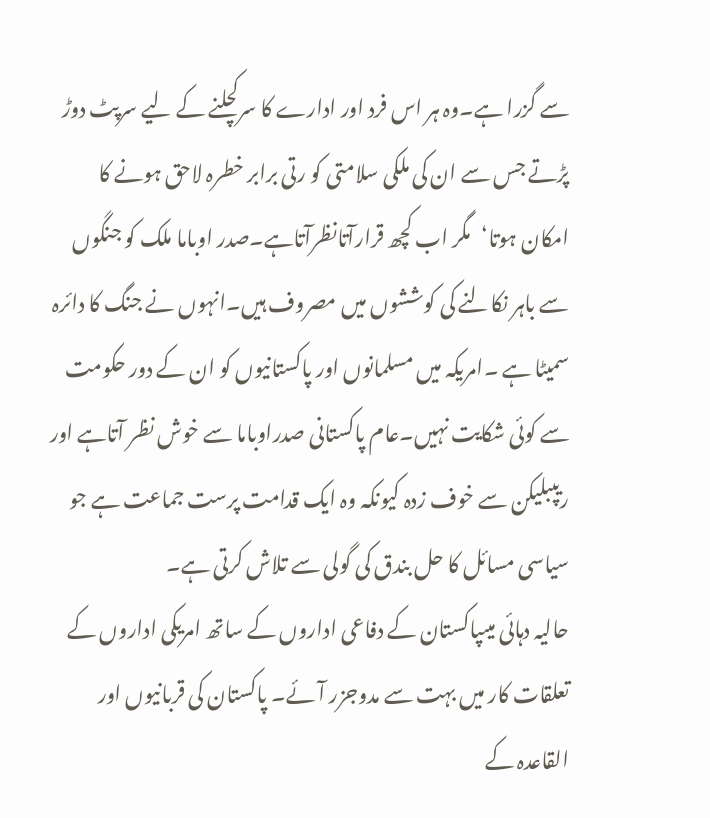سے گزرا ہے۔وہ ہر اس فرد اور ادارے کا سرکچلنے کے لیے سرپٹ دوڑ پڑتے جس سے ان کی ملکی سلامتی کو رتی برابر خطرہ لاحق ہونے کا امکان ہوتا‘مگر اب کچھ قرارآتانظرآتاہے۔صدر اوباما ملک کو جنگوں سے باہر نکالنے کی کوششوں میں مصروف ہیں۔انہوں نے جنگ کا دائرہ سمیٹا ہے ۔امریکہ میں مسلمانوں اور پاکستانیوں کو ان کے دور حکومت سے کوئی شکایت نہیں۔عام پاکستانی صدراوباما سے خوش نظر آتاہے اور ریپبلیکن سے خوف زدہ کیونکہ وہ ایک قدامت پرست جماعت ہے جو سیاسی مسائل کا حل بندق کی گولی سے تلاش کرتی ہے۔
حالیہ دہائی میںپاکستان کے دفاعی اداروں کے ساتھ امریکی اداروں کے تعلقات کار میں بہت سے مدوجزر آئے۔ پاکستان کی قربانیوں اور القاعدہ کے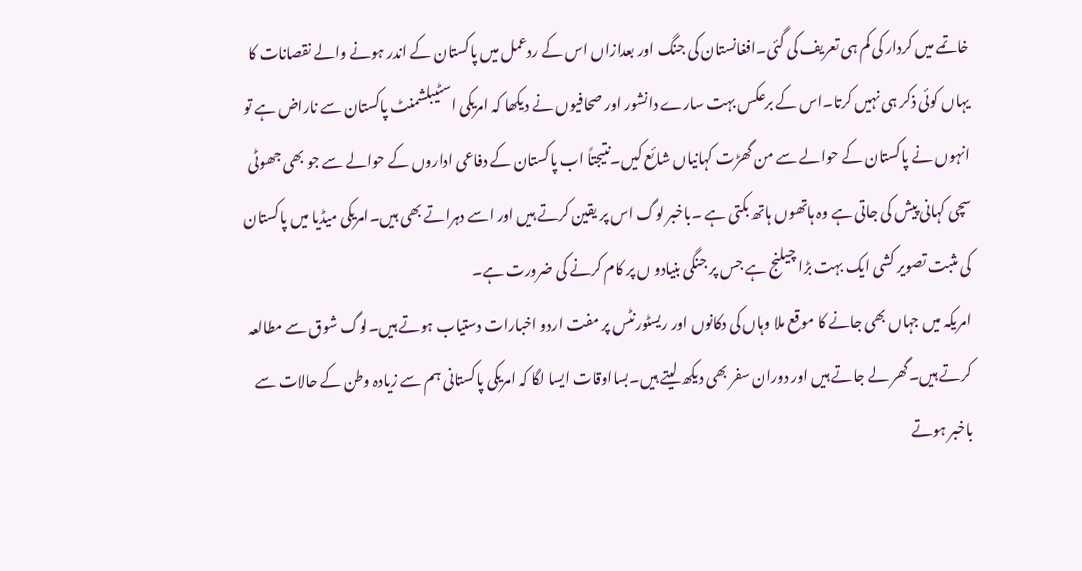خاتمے میں کردار کی کم ہی تعریف کی گئی۔افغانستان کی جنگ اور بعدازاں اس کے ردعمل میں پاکستان کے اندر ہونے والے نقصانات کا یہاں کوئی ذکر ہی نہیں کرتا۔اس کے برعکس بہت سارے دانشور اور صحافیوں نے دیکھا کہ امریکی اسٹیبلشمنٹ پاکستان سے ناراض ہے تو انہوں نے پاکستان کے حوالے سے من گھڑت کہانیاں شائع کیں۔نتیجتاً اب پاکستان کے دفاعی اداروں کے حوالے سے جو بھی جھوٹی سچی کہانی پیش کی جاتی ہے وہ ہاتھوں ہاتھ بکتی ہے ۔باخبر لوگ اس پر یقین کرتے ہیں اور اسے دہراتے بھی ہیں۔امریکی میڈیا میں پاکستان کی مثبت تصویر کشی ایک بہت بڑا چیلنج ہے جس پر جنگی بنیادو ں پر کام کرنے کی ضرورت ہے۔
امریکہ میں جہاں بھی جانے کا موقع ملا وہاں کی دکانوں اور ریسٹورنٹس پر مفت اردو اخبارات دستیاب ہوتے ہیں۔لوگ شوق سے مطالعہ کرتے ہیں۔گھر لے جاتے ہیں اور دوران سفر بھی دیکھ لیتے ہیں۔بسااوقات ایسا لگا کہ امریکی پاکستانی ہم سے زیادہ وطن کے حالات سے باخبر ہوتے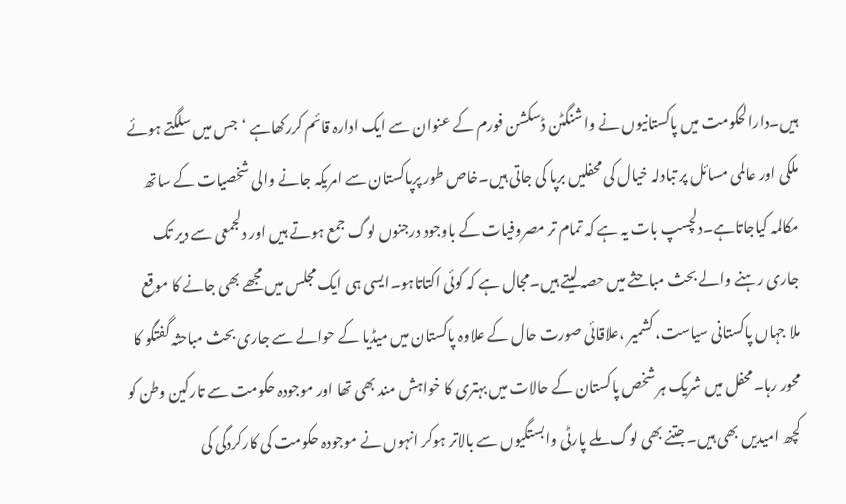ہیں۔دارالحکومت میں پاکستانیوں نے واشنگٹن ڈسکشن فورم کے عنوان سے ایک ادارہ قائم کررکھاہے ‘جس میں سلگتے ہوئے ملکی اور عالمی مسائل پر تبادلہ خیال کی محفلیں برپا کی جاتی ہیں۔خاص طور پرپاکستان سے امریکہ جانے والی شخصیات کے ساتھ مکالمہ کیاجاتاہے۔دلچسپ بات یہ ہے کہ تمام تر مصروفیات کے باوجود درجنوں لوگ جمع ہوتے ہیں اور دلجمعی سے دیر تک جاری رہنے والے بحث مباحثے میں حصہ لیتے ہیں۔مجال ہے کہ کوئی اکتاتاہو۔ایسی ہی ایک مجلس میں مجھے بھی جانے کا موقع ملا جہاں پاکستانی سیاست، کشمیر ،علاقائی صورت حال کے علاوہ پاکستان میں میڈیا کے حوالے سے جاری بحث مباحثہ گفتگو کا محور رہا۔محفل میں شریک ہر شخص پاکستان کے حالات میں بہتری کا خواہش مند بھی تھا اور موجودہ حکومت سے تارکین وطن کو کچھ امیدیں بھی ہیں۔جتنے بھی لوگ ملے پارٹی وابستگیوں سے بالاتر ہوکر انہوں نے موجودہ حکومت کی کارکردگی کی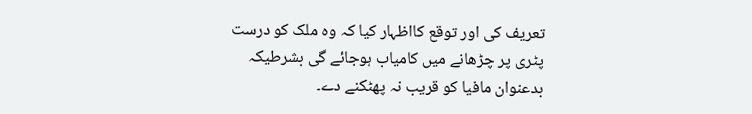تعریف کی اور توقع کااظہار کیا کہ وہ ملک کو درست پٹری پر چڑھانے میں کامیاب ہوجائے گی بشرطیکہ بدعنوان مافیا کو قریب نہ پھٹکنے دے۔